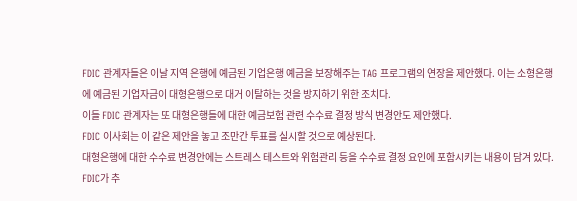FDIC 관계자들은 이날 지역 은행에 예금된 기업은행 예금을 보장해주는 TAG 프로그램의 연장을 제안했다. 이는 소형은행에 예금된 기업자금이 대형은행으로 대거 이탈하는 것을 방지하기 위한 조치다.
이들 FDIC 관계자는 또 대형은행들에 대한 예금보험 관련 수수료 결정 방식 변경안도 제안했다.
FDIC 이사회는 이 같은 제안을 놓고 조만간 투표를 실시할 것으로 예상된다.
대형은행에 대한 수수료 변경안에는 스트레스 테스트와 위험관리 등을 수수료 결정 요인에 포함시키는 내용이 담겨 있다.
FDIC가 추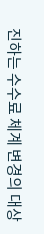진하는 수수료 체계 변경의 대상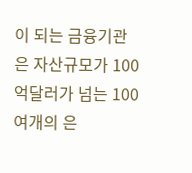이 되는 금융기관은 자산규모가 100억달러가 넘는 100여개의 은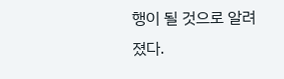행이 될 것으로 알려졌다.